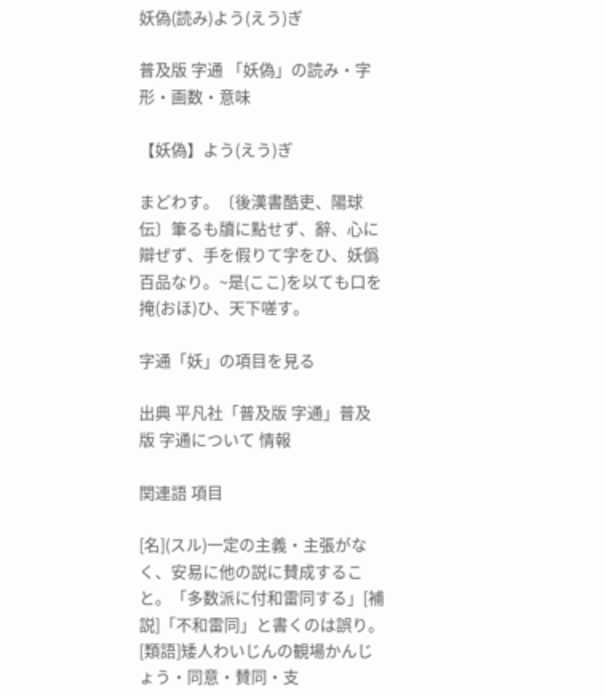妖偽(読み)よう(えう)ぎ

普及版 字通 「妖偽」の読み・字形・画数・意味

【妖偽】よう(えう)ぎ

まどわす。〔後漢書酷吏、陽球伝〕筆るも牘に點せず、辭、心に辯ぜず、手を假りて字をひ、妖僞百品なり。~是(ここ)を以ても口を掩(おほ)ひ、天下嗟す。

字通「妖」の項目を見る

出典 平凡社「普及版 字通」普及版 字通について 情報

関連語 項目

[名](スル)一定の主義・主張がなく、安易に他の説に賛成すること。「多数派に付和雷同する」[補説]「不和雷同」と書くのは誤り。[類語]矮人わいじんの観場かんじょう・同意・賛同・支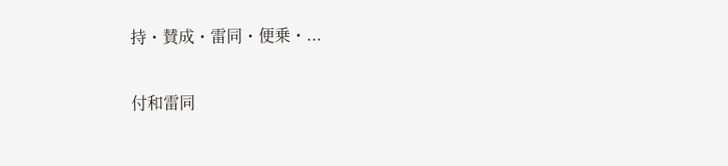持・賛成・雷同・便乗・...

付和雷同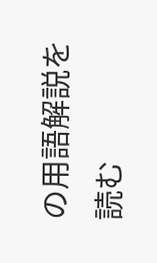の用語解説を読む